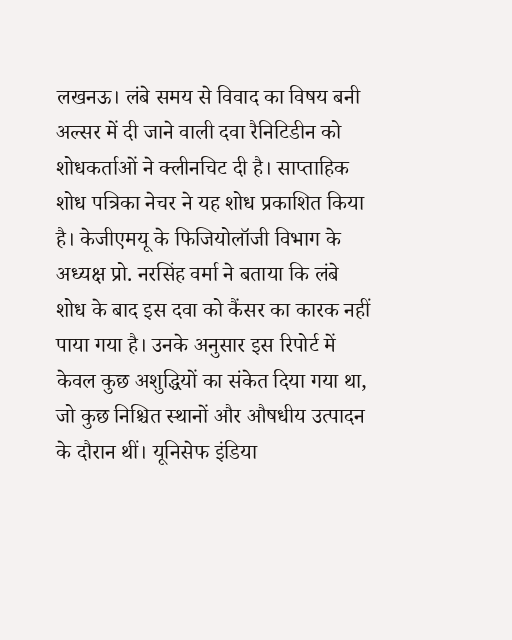लखनऊ। लंबे समय से विवाद का विषय बनी अल्सर में दी जाने वाली दवा रैनिटिडीन को शोधकर्ताओं ने क्लीनचिट दी है। साप्ताहिक शोध पत्रिका नेचर ने यह शोध प्रकाशित किया है। केजीएमयू के फिजियोलॉजी विभाग के अध्यक्ष प्रो. नरसिंह वर्मा ने बताया कि लंबे शोध के बाद इस दवा को कैंसर का कारक नहीं पाया गया है। उनके अनुसार इस रिपोर्ट में केवल कुछ अशुद्धियों का संकेत दिया गया था, जो कुछ निश्चित स्थानों और औषधीय उत्पादन के दौरान थीं। यूनिसेफ इंडिया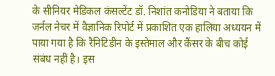के सीनियर मेडिकल कंसल्टेंट डॉ. निशांत कनोडिया ने बताया कि जर्नल नेचर में वैज्ञानिक रिपोर्ट में प्रकाशित एक हालिया अध्ययन में पाया गया है कि रैनिटिडीन के इस्तेमाल और कैंसर के बीच कोई संबंध नहीं है। इस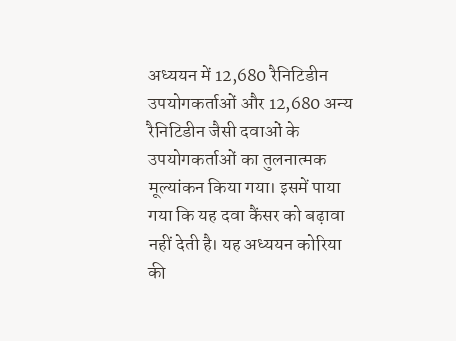अध्ययन में 12,680 रैनिटिडीन उपयोगकर्ताओं और 12,680 अन्य रैनिटिडीन जैसी दवाओं के उपयोगकर्ताओं का तुलनात्मक मूल्यांकन किया गया। इसमें पाया गया कि यह दवा कैंसर को बढ़ावा नहीं देती है। यह अध्ययन कोरिया की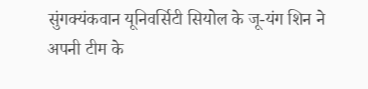सुंगक्यंकवान यूनिवर्सिटी सियोल के जू-यंग शिन ने अपनी टीम के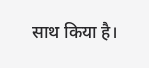साथ किया है।